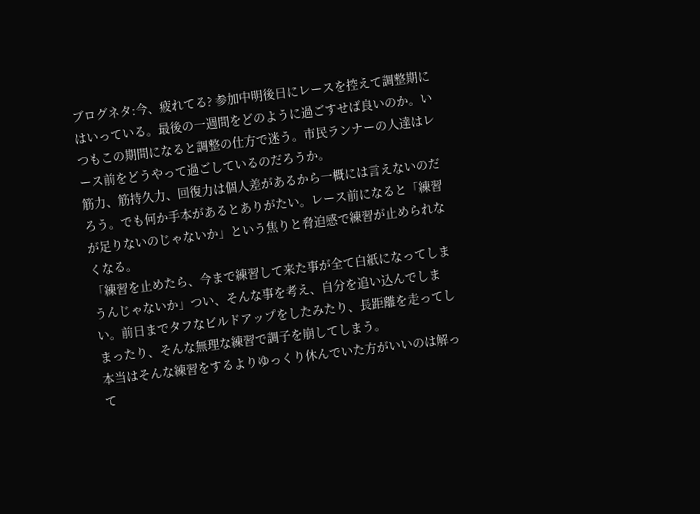ブログネタ:今、疲れてる? 参加中明後日にレースを控えて調整期にはいっている。最後の一週間をどのように過ごすせば良いのか。いつもこの期間になると調整の仕方で迷う。市民ランナーの人達はレース前をどうやって過ごしているのだろうか。
筋力、筋持久力、回復力は個人差があるから一概には言えないのだろう。でも何か手本があるとありがたい。レース前になると「練習が足りないのじゃないか」という焦りと脅迫感で練習が止められなくなる。
「練習を止めたら、今まで練習して来た事が全て白紙になってしまうんじゃないか」つい、そんな事を考え、自分を追い込んでしまい。前日までタフなビルドアップをしたみたり、長距離を走ってしまったり、そんな無理な練習で調子を崩してしまう。
本当はそんな練習をするよりゆっくり休んでいた方がいいのは解って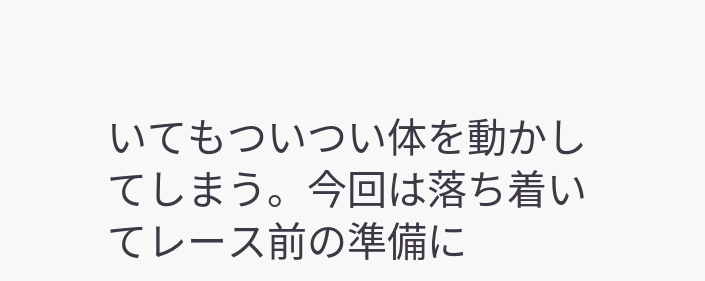いてもついつい体を動かしてしまう。今回は落ち着いてレース前の準備に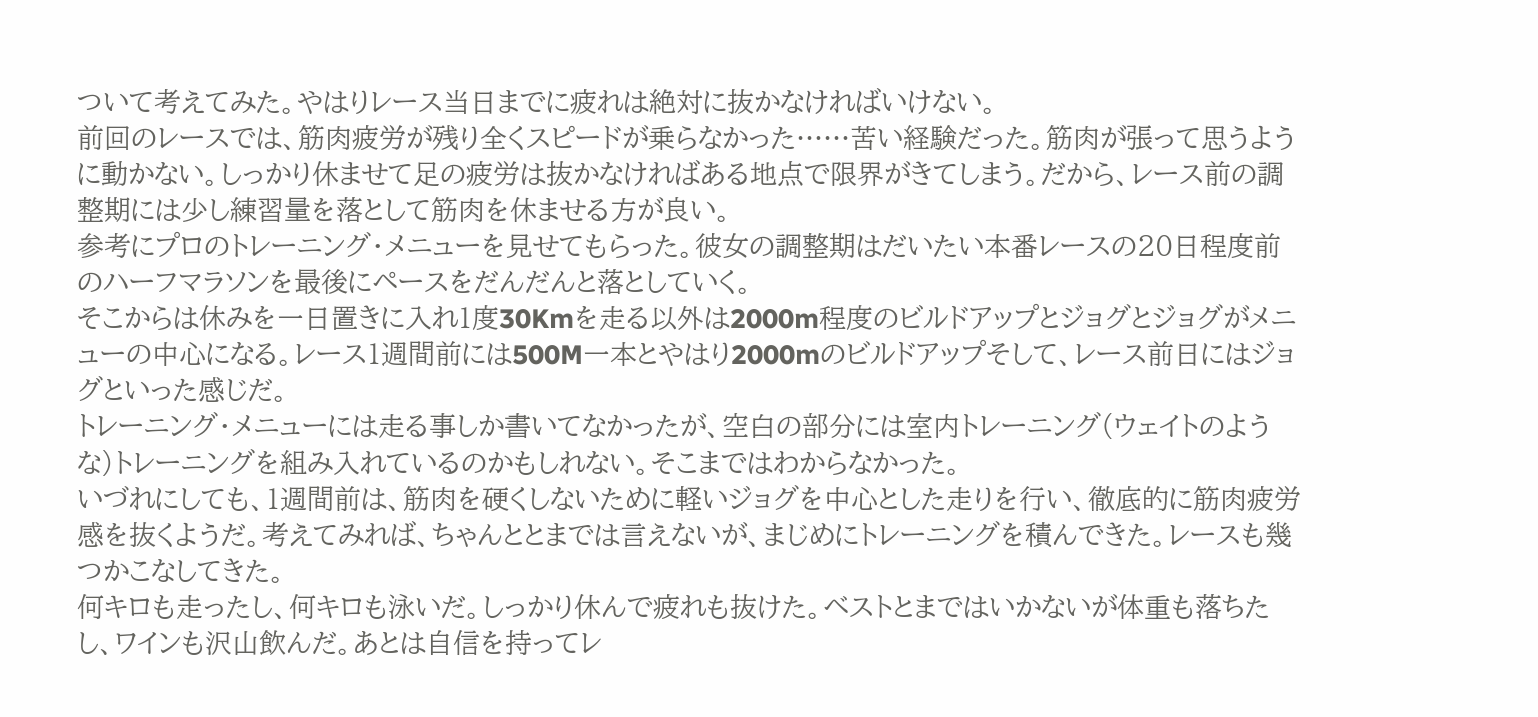ついて考えてみた。やはりレース当日までに疲れは絶対に抜かなければいけない。
前回のレースでは、筋肉疲労が残り全くスピードが乗らなかった……苦い経験だった。筋肉が張って思うように動かない。しっかり休ませて足の疲労は抜かなければある地点で限界がきてしまう。だから、レース前の調整期には少し練習量を落として筋肉を休ませる方が良い。
参考にプロのトレーニング・メニューを見せてもらった。彼女の調整期はだいたい本番レースの20日程度前のハーフマラソンを最後にペースをだんだんと落としていく。
そこからは休みを一日置きに入れ1度30Kmを走る以外は2000m程度のビルドアップとジョグとジョグがメニューの中心になる。レース1週間前には500M一本とやはり2000mのビルドアップそして、レース前日にはジョグといった感じだ。
トレーニング・メニューには走る事しか書いてなかったが、空白の部分には室内トレーニング(ウェイトのような)トレーニングを組み入れているのかもしれない。そこまではわからなかった。
いづれにしても、1週間前は、筋肉を硬くしないために軽いジョグを中心とした走りを行い、徹底的に筋肉疲労感を抜くようだ。考えてみれば、ちゃんととまでは言えないが、まじめにトレーニングを積んできた。レースも幾つかこなしてきた。
何キロも走ったし、何キロも泳いだ。しっかり休んで疲れも抜けた。ベストとまではいかないが体重も落ちたし、ワインも沢山飲んだ。あとは自信を持ってレ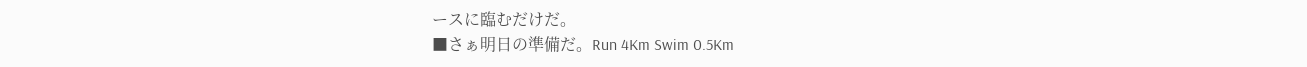ースに臨むだけだ。
■さぁ明日の準備だ。Run 4Km Swim 0.5Km